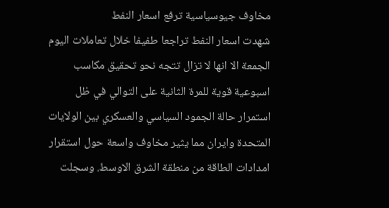مخاوف جيوسياسية ترفع اسعار النفط
شهدت اسعار النفط تراجعا طفيفا خلال تعاملات اليوم الجمعة الا انها لا تزال تتجه نحو تحقيق مكاسب اسبوعية قوية للمرة الثانية على التوالي في ظل استمرار حالة الجمود السياسي والعسكري بين الولايات المتحدة وايران مما يثير مخاوف واسعة حول استقرار امدادات الطاقة من منطقة الشرق الاوسط. وسجلت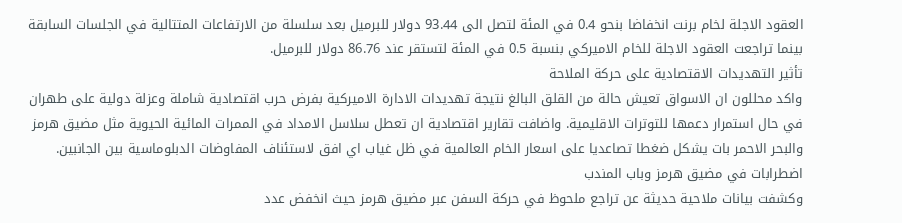العقود الاجلة لخام برنت انخفاضا بنحو 0.4 في المئة لتصل الى 93.44 دولار للبرميل بعد سلسلة من الارتفاعات المتتالية في الجلسات السابقة بينما تراجعت العقود الاجلة للخام الاميركي بنسبة 0.5 في المئة لتستقر عند 86.76 دولار للبرميل.
تأثير التهديدات الاقتصادية على حركة الملاحة
واكد محللون ان الاسواق تعيش حالة من القلق البالغ نتيجة تهديدات الادارة الاميركية بفرض حرب اقتصادية شاملة وعزلة دولية على طهران في حال استمرار دعمها للتوترات الاقليمية. واضافت تقارير اقتصادية ان تعطل سلاسل الامداد في الممرات المائية الحيوية مثل مضيق هرمز والبحر الاحمر بات يشكل ضغطا تصاعديا على اسعار الخام العالمية في ظل غياب اي افق لاستئناف المفاوضات الدبلوماسية بين الجانبين.
اضطرابات في مضيق هرمز وباب المندب
وكشفت بيانات ملاحية حديثة عن تراجع ملحوظ في حركة السفن عبر مضيق هرمز حيث انخفض عدد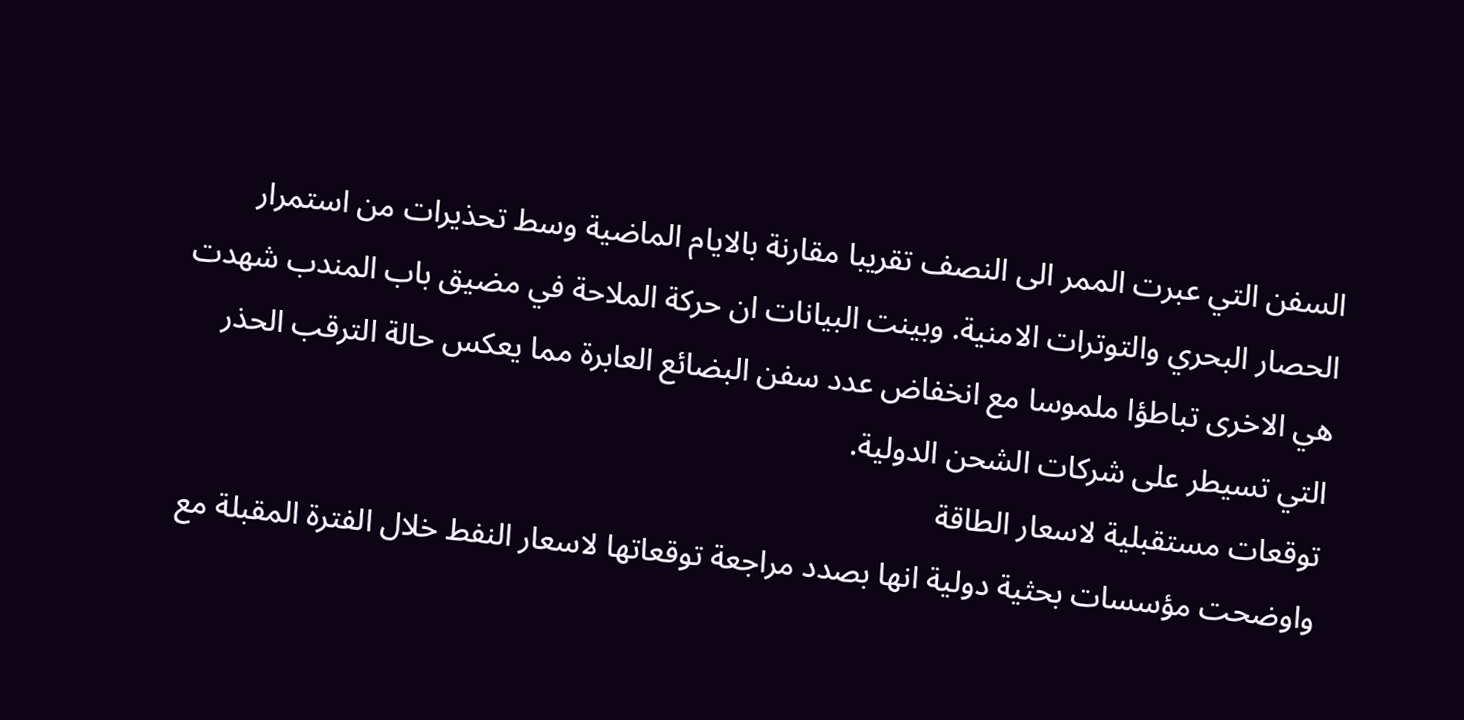السفن التي عبرت الممر الى النصف تقريبا مقارنة بالايام الماضية وسط تحذيرات من استمرار الحصار البحري والتوترات الامنية. وبينت البيانات ان حركة الملاحة في مضيق باب المندب شهدت هي الاخرى تباطؤا ملموسا مع انخفاض عدد سفن البضائع العابرة مما يعكس حالة الترقب الحذر التي تسيطر على شركات الشحن الدولية.
توقعات مستقبلية لاسعار الطاقة
واوضحت مؤسسات بحثية دولية انها بصدد مراجعة توقعاتها لاسعار النفط خلال الفترة المقبلة مع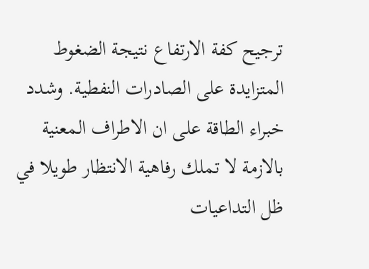ترجيح كفة الارتفاع نتيجة الضغوط المتزايدة على الصادرات النفطية. وشدد خبراء الطاقة على ان الاطراف المعنية بالازمة لا تملك رفاهية الانتظار طويلا في ظل التداعيات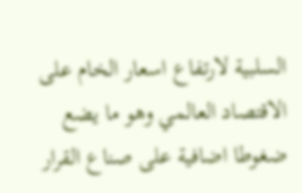السلبية لارتفاع اسعار الخام على الاقتصاد العالمي وهو ما يضع ضغوطا اضافية على صناع القرار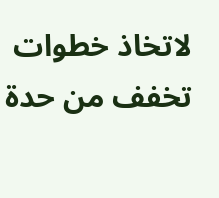لاتخاذ خطوات تخفف من حدة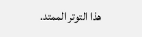هذا التوتر الممتد.